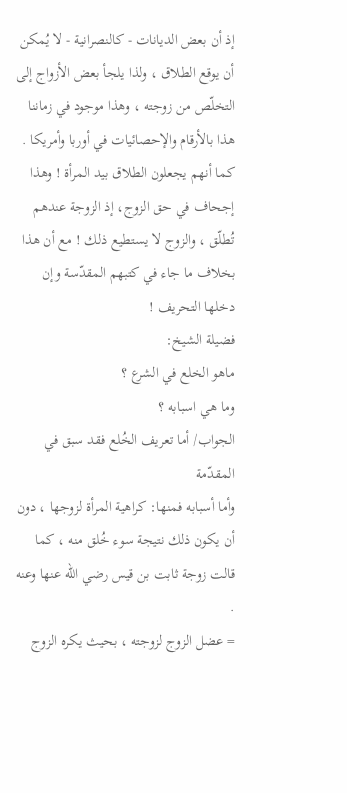إذ أن بعض الديانات - كالنصرانية - لا يُمكن أن يوقع الطلاق ، ولذا يلجأ بعض الأزواج إلى التخلّص من زوجته ، وهذا موجود في زماننا هذا بالأرقام والإحصائيات في أوربا وأمريكا .
كما أنهم يجعلون الطلاق بيد المرأة ! وهذا إجحاف في حق الزوج، إذ الزوجة عندهم تُطلّق ، والزوج لا يستطيع ذلك ! مع أن هذا بخلاف ما جاء في كتبهم المقدّسة وإن دخلها التحريف !
فضيلة الشيخ:
ماهو الخلع في الشرع ؟
وما هي اسبابه ؟
الجواب/ أما تعريف الخُلع فقد سبق في المقدّمة
وأما أسبابه فمنها: كراهية المرأة لزوجها ، دون أن يكون ذلك نتيجة سوء خُلق منه ، كما قالت زوجة ثابت بن قيس رضي الله عنها وعنه .
= عضل الزوج لزوجته ، بحيث يكره الزوج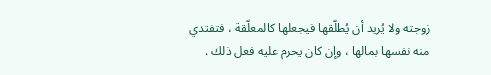زوجته ولا يُريد أن يُطلّقها فيجعلها كالمعلّقة ، فتفتدي منه نفسها بمالها ، وإن كان يحرم عليه فعل ذلك .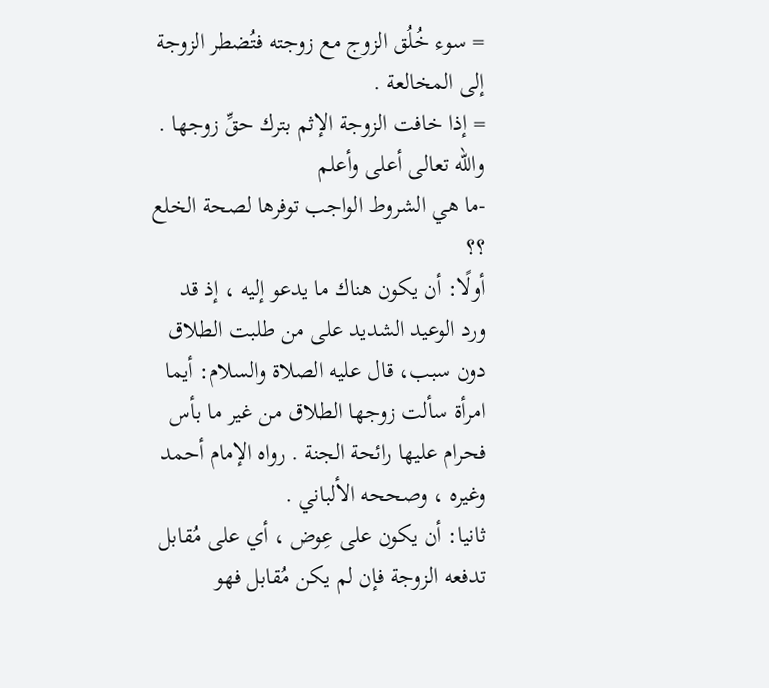= سوء خُلُق الزوج مع زوجته فتُضطر الزوجة إلى المخالعة .
= إذا خافت الزوجة الإثم بترك حقِّ زوجها .
والله تعالى أعلى وأعلم
-ما هي الشروط الواجب توفرها لصحة الخلع ؟؟
أولًا: أن يكون هناك ما يدعو إليه ، إذ قد ورد الوعيد الشديد على من طلبت الطلاق دون سبب، قال عليه الصلاة والسلام: أيما امرأة سألت زوجها الطلاق من غير ما بأس فحرام عليها رائحة الجنة . رواه الإمام أحمد وغيره ، وصححه الألباني .
ثانيا: أن يكون على عِوض ، أي على مُقابل تدفعه الزوجة فإن لم يكن مُقابل فهو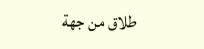طلاق من جهة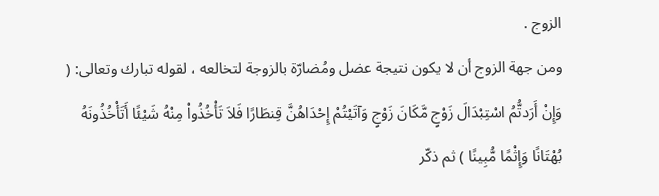الزوج .
ومن جهة الزوج أن لا يكون نتيجة عضل ومُضارّة بالزوجة لتخالعه ، لقوله تبارك وتعالى: ( وَإِنْ أَرَدتُّمُ اسْتِبْدَالَ زَوْجٍ مَّكَانَ زَوْجٍ وَآتَيْتُمْ إِحْدَاهُنَّ قِنطَارًا فَلاَ تَأْخُذُواْ مِنْهُ شَيْئًا أَتَأْخُذُونَهُ بُهْتَانًا وَإِثْمًا مُّبِينًا ) ثم ذكّر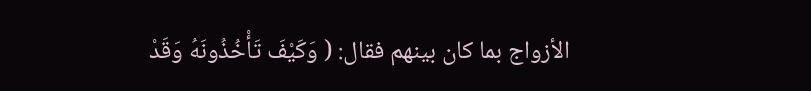الأزواج بما كان بينهم فقال: ( وَكَيْفَ تَأْخُذُونَهُ وَقَدْ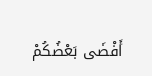أَفْضَى بَعْضُكُمْ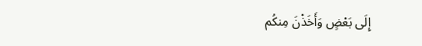إِلَى بَعْضٍ وَأَخَذْنَ مِنكُم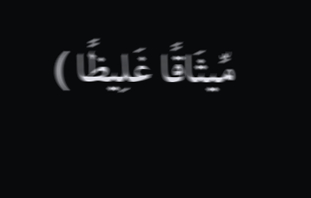مِّيثَاقًا غَلِيظًا )